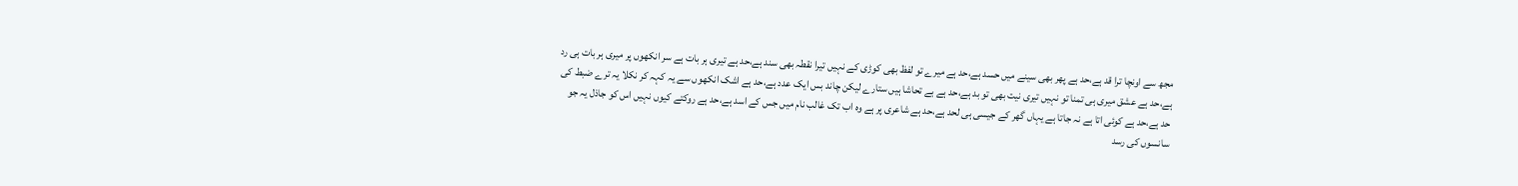مجھ سے اونچا ترا قد ہے،حد ہے پھر بھی سینے میں حسد ہے،حد ہے میرے تو لفظ بھی کوڑی کے نہیں تیرا نقطہ بھی سند ہے،حد ہے تیری ہر بات ہے سر انکھوں پر میری ہر بات ہی رد ہے،حد ہے عشق میری ہی تمنا تو نہیں تیری نیت بھی تو بد ہے،حد ہے بے تحاشا ہیں ستارے لیکن چاند بس ایک عدد ہے،حد ہے اشک انکھوں سے یہ کہہ کر نکلا یہ ترے ضبط کی حد ہے،حد ہے کوئی اتا ہے نہ جاتا ہے یہاں گھر کے جیسی ہی لحد ہے،حد ہے شاعری پر ہے وہ اب تک غالب نام میں جس کے اسد ہے،حد ہے روکتے کیوں نہیں اس کو جاذل یہ جو سانسوں کی رسد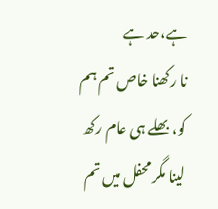ہے،حد ہے
نا رکھنا خاص تم ہم کو، بھلے ہی عام رکھ لینا مگر محفل میں تم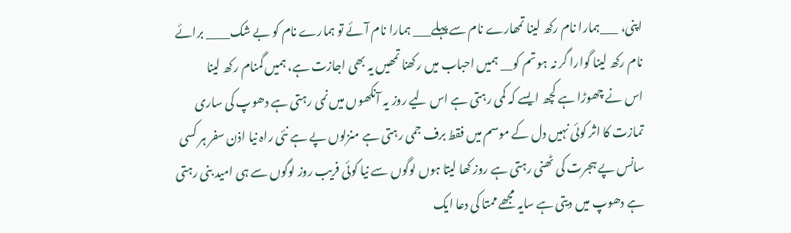اپنی، ___ہمارا نام رکھ لینا تمھارے نام سے پہلے___ ہمارا نام آئے تو ہمارے نام کو بے شک____ برائے نام رکھ لینا گوارا گر نہ ہو تم کو__ ہمیں احباب میں رکھنا تمھیں یہ بھی اجازت ہے، ہمیں گمنام رکھ لینا
اس نے چھوڑا ہے کچھ ایسے کہ کمی رہتی ہے اس لیے روز یہ آنکھوں میں نمی رہتی ہے دھوپ کی ساری تمازت کا اثر کوئی نہیں دل کے موسم میں فقط برف جمی رہتی ہے منزلوں پے ہے نئی راہ نیا اذن سفر ہر کسی سانس پے ہجرت کی ٹھنی رہتی ہے روز کھا لیتا ہوں لوگوں سے نیا کوئی فریب روز لوگوں سے ہی امید بنی رہتی ہے دھوپ میں دیتی ہے سایہ مجھے ممتا کی دعا ایک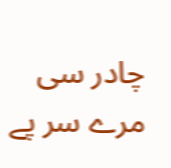چادر سی مرے سر پے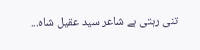تنی رہتی ہے شاعر سید عقیل شاہ...